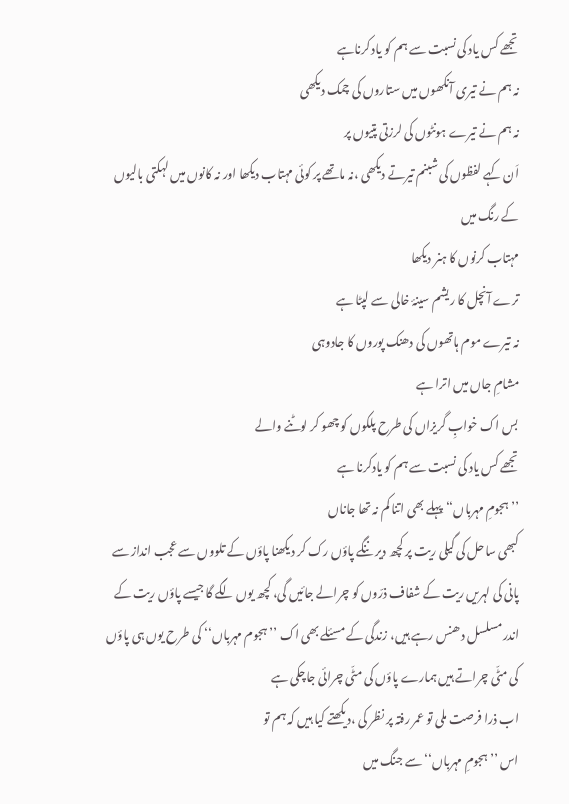تجھے کس یاد کی نسبت سے ہم کو یاد کرناہے
نہ ہم نے تیری آنکھوں میں ستاروں کی چمک دیکھی
نہ ہم نے تیرے ہونٹوں کی لرزتی پتیوں پر
اَن کہے لفظوں کی شبنم تیرتے دیکھی ،نہ ماتھے پر کوئی مہتاب دیکھا اور نہ کانوں میں لہکتی بالیوں کے رنگ میں
مہتاب کرنوں کا ہنر دیکھا
ترے آنچل کا ریشم سینۂ خالی سے لپٹا ہے
نہ تیرے موم ہاتھوں کی دھنک پوروں کا جادوہی
مشامِ جاں میں اترا ہے
بس اک خوابِ گریزاں کی طرح پلکوں کو چھو کر لوٹنے والے
تجھے کس یاد کی نسبت سے ہم کو یادکرنا ہے
’’ہجومِ مہرباں‘‘ پہلے بھی اتنا کم نہ تھا جاناں
کبھی ساحل کی گیلی ریت پر کچھ دیر ننگے پاؤں رک کر دیکھنا پاؤں کے تلووں سے عجب انداز سے پانی کی لہریں ریت کے شفاف ذرّوں کو چرالے جائیں گی، کچھ یوں لگے گا جیسے پاؤں ریت کے اندر مسلسل دھنس رہے ہیں، زندگی کے مسئلے بھی اک ’’ہجوم مہرباں‘‘ کی طرح یوں ہی پاؤں کی مٹّی چراتے ہیں ہمارے پاؤں کی مٹّی چرائی جاچکی ہے
اب ذرا فرصت ملی تو عمر رفتہ پر نظر کی ،دیکھتے کیا ہیں کہ ہم تو
اس ’’ہجومِ مہرباں‘‘ سے جنگ میں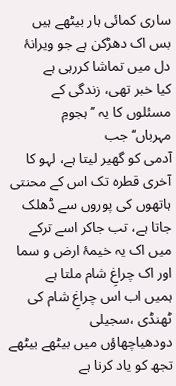ساری کمائی ہار بیٹھے ہیں
بس اک دھڑکن ہے جو ویرانۂ دل میں تماشا کررہی ہے
کیا خبر تھی، زندگی کے مسئلوں کا یہ ’’ہجومِ مہرباں‘‘جب
آدمی کو گھیر لیتا ہے، لہو کا آخری قطرہ تک اس کے محنتی ہاتھوں کی پوروں سے ڈھلک جاتا ہے، تب جاکر اسے ترکے میں اک یہ خیمۂ ارض و سما اور اک چراغِ شام ملتا ہے
ہمیں اب اس چراغِ شام کی ٹھنڈی ،سجیلی
دودھیاچھاؤں میں بیٹھے بیٹھے تجھ کو یاد کرنا ہے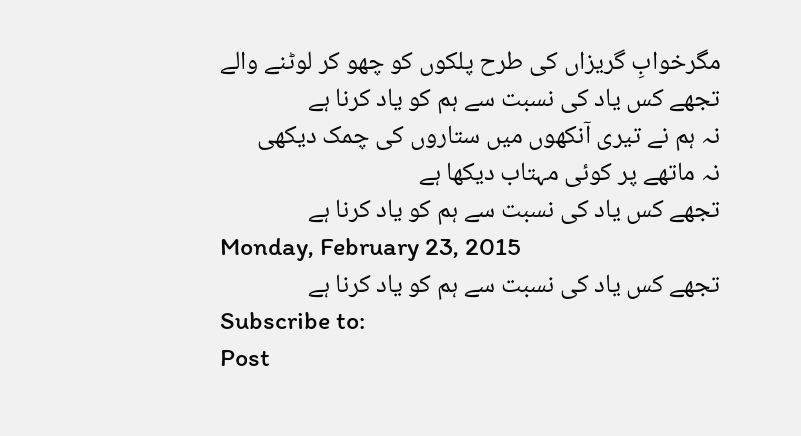مگرخوابِ گریزاں کی طرح پلکوں کو چھو کر لوٹنے والے
تجھے کس یاد کی نسبت سے ہم کو یاد کرنا ہے
نہ ہم نے تیری آنکھوں میں ستاروں کی چمک دیکھی
نہ ماتھے پر کوئی مہتاب دیکھا ہے
تجھے کس یاد کی نسبت سے ہم کو یاد کرنا ہے
Monday, February 23, 2015
تجھے کس یاد کی نسبت سے ہم کو یاد کرنا ہے
Subscribe to:
Post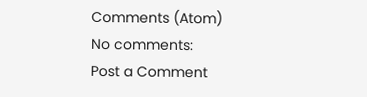Comments (Atom)
No comments:
Post a Comment